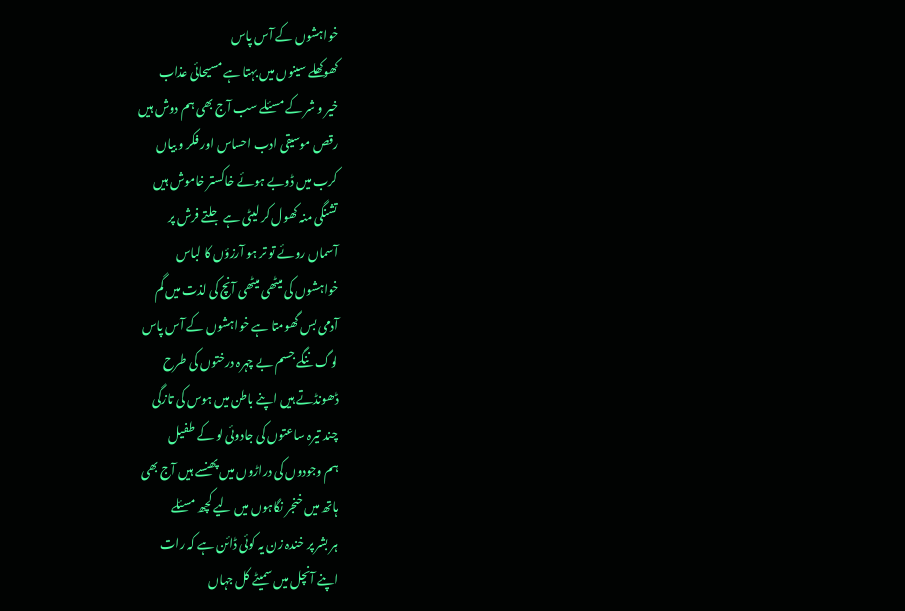خواہشوں کے آس پاس
کھوکھلے سینوں میں بہتا ہے مسیحائی عذاب
خیر و شر کے مسئلے سب آج بھی ہم دوش ہیں
رقص موسیقی ادب احساس اور فکر و بیاں
کرب میں ڈوبے ہوئے خاکستر خاموش ہیں
تشنگی منہ کھول کر لیٹی ہے جلتے فرش پر
آسماں روئے تو تر ہو آرزؤں کا لباس
خواہشوں کی میٹھی میٹھی آنچ کی لذت میں گم
آدمی بس گھومتا ہے خواہشوں کے آس پاس
لوگ ننگے جسم بے چہرہ درختوں کی طرح
ڈھونڈتے ہیں اپنے باطن میں ہوس کی تازگی
چند تیرہ ساعتوں کی جادوئی لو کے طفیل
ہم وجودوں کی دراڑوں میں پھنسے ہیں آج بھی
ہاتھ میں خنجر نگاہوں میں لیے کچھ مسئلے
ہر بشر پر خندہ زن یہ کوئی ڈائن ہے کہ رات
اپنے آنچل میں سمیٹے کل جہاں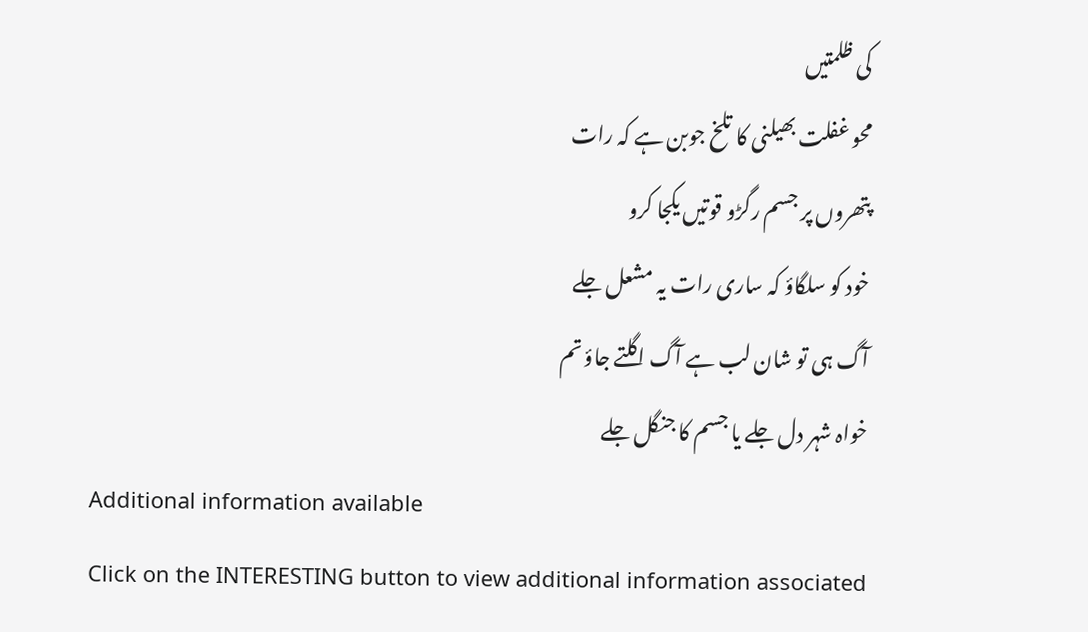کی ظلمتیں
محو غفلت بھیلنی کا تلخ جوبن ہے کہ رات
پتھروں پر جسم رگڑو قوتیں یکجا کرو
خود کو سلگاؤ کہ ساری رات یہ مشعل جلے
آگ ہی تو شان لب ہے آگ اگلتے جاؤ تم
خواہ شہر دل جلے یا جسم کا جنگل جلے
Additional information available
Click on the INTERESTING button to view additional information associated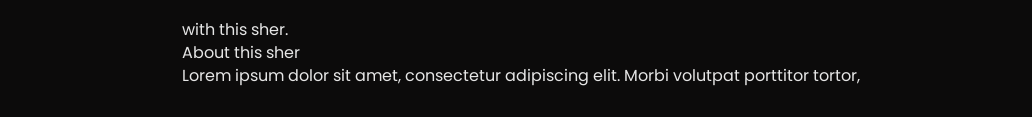with this sher.
About this sher
Lorem ipsum dolor sit amet, consectetur adipiscing elit. Morbi volutpat porttitor tortor,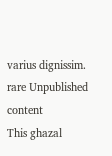varius dignissim.
rare Unpublished content
This ghazal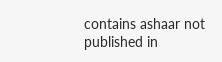contains ashaar not published in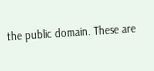the public domain. These are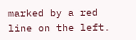marked by a red line on the left.